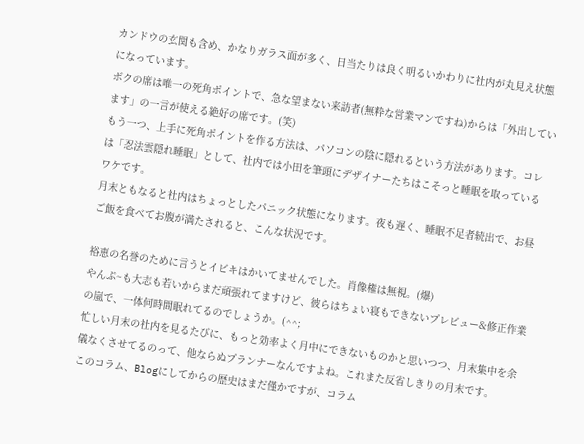カンドウの玄関も含め、かなりガラス面が多く、日当たりは良く明るいかわりに社内が丸見え状態になっています。
ボクの席は唯一の死角ポイントで、急な望まない来訪者(無粋な営業マンですね)からは「外出しています」の一言が使える絶好の席です。(笑)
もう一つ、上手に死角ポイントを作る方法は、パソコンの陰に隠れるという方法があります。コレは「忍法雲隠れ睡眠」として、社内では小田を筆頭にデザイナーたちはこそっと睡眠を取っているワケです。
月末ともなると社内はちょっとしたパニック状態になります。夜も遅く、睡眠不足者続出で、お昼ご飯を食べてお腹が満たされると、こんな状況です。

裕恵の名誉のために言うとイビキはかいてませんでした。肖像権は無視。(爆)
やんぷ~も大志も若いからまだ頑張れてますけど、彼らはちょい寝もできないプレビュー&修正作業の嵐で、一体何時間眠れてるのでしょうか。(^^;
忙しい月末の社内を見るたびに、もっと効率よく月中にできないものかと思いつつ、月末集中を余儀なくさせてるのって、他ならぬプランナーなんですよね。これまた反省しきりの月末です。
このコラム、Blogにしてからの歴史はまだ僅かですが、コラム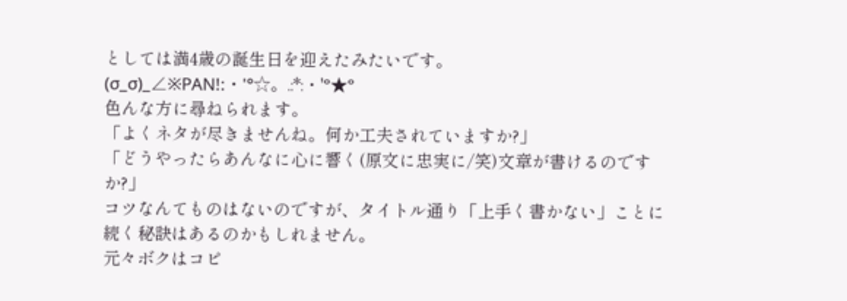としては満4歳の誕生日を迎えたみたいです。(σ_σ)_∠※PAN!:・'°☆。.:*:・'°★°
色んな方に尋ねられます。
「よくネタが尽きませんね。何か工夫されていますか?」
「どうやったらあんなに心に響く(原文に忠実に/笑)文章が書けるのですか?」
コツなんてものはないのですが、タイトル通り「上手く書かない」ことに続く秘訣はあるのかもしれません。
元々ボクはコピ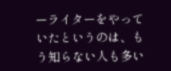ーライターをやっていたというのは、もう知らない人も多い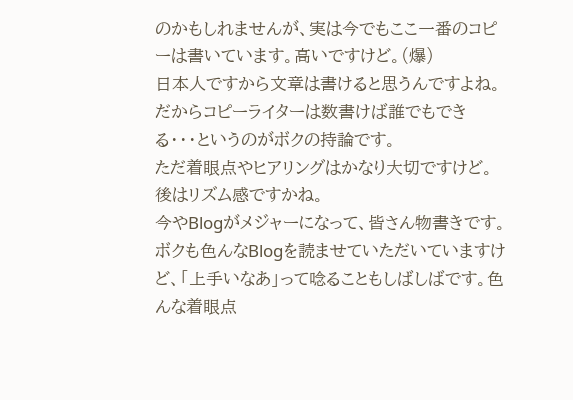のかもしれませんが、実は今でもここ一番のコピーは書いています。高いですけど。(爆)
日本人ですから文章は書けると思うんですよね。だからコピーライターは数書けば誰でもできる・・・というのがボクの持論です。
ただ着眼点やヒアリングはかなり大切ですけど。後はリズム感ですかね。
今やBlogがメジャーになって、皆さん物書きです。ボクも色んなBlogを読ませていただいていますけど、「上手いなあ」って唸ることもしばしばです。色んな着眼点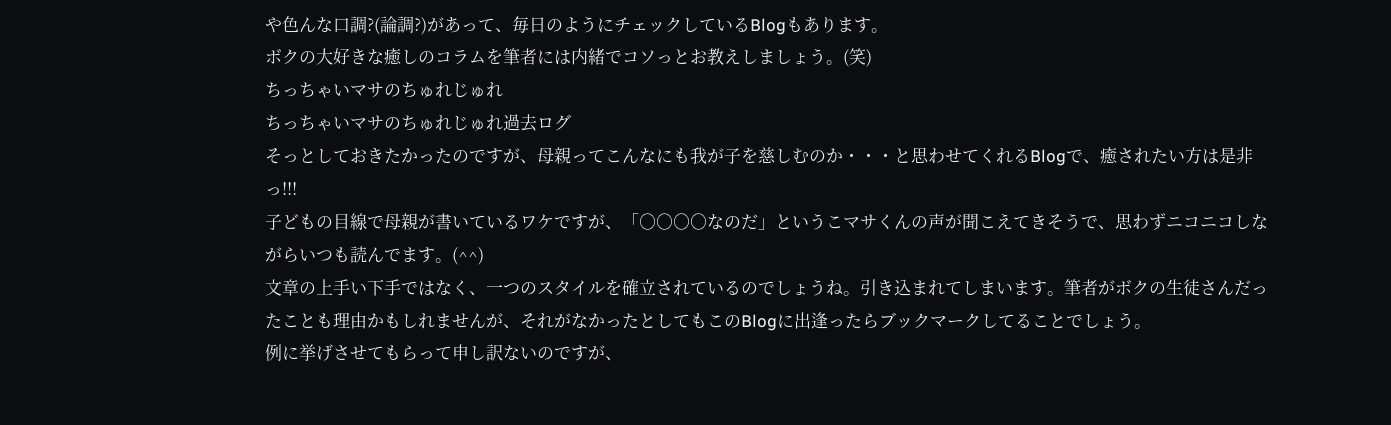や色んな口調?(論調?)があって、毎日のようにチェックしているBlogもあります。
ボクの大好きな癒しのコラムを筆者には内緒でコソっとお教えしましょう。(笑)
ちっちゃいマサのちゅれじゅれ
ちっちゃいマサのちゅれじゅれ過去ログ
そっとしておきたかったのですが、母親ってこんなにも我が子を慈しむのか・・・と思わせてくれるBlogで、癒されたい方は是非っ!!!
子どもの目線で母親が書いているワケですが、「○○○○なのだ」というこマサくんの声が聞こえてきそうで、思わずニコニコしながらいつも読んでます。(^^)
文章の上手い下手ではなく、一つのスタイルを確立されているのでしょうね。引き込まれてしまいます。筆者がボクの生徒さんだったことも理由かもしれませんが、それがなかったとしてもこのBlogに出逢ったらブックマークしてることでしょう。
例に挙げさせてもらって申し訳ないのですが、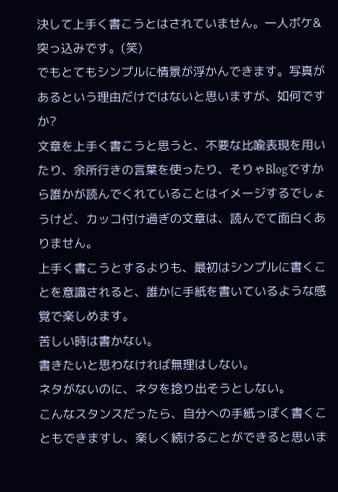決して上手く書こうとはされていません。一人ボケ&突っ込みです。(笑)
でもとてもシンプルに情景が浮かんできます。写真があるという理由だけではないと思いますが、如何ですか?
文章を上手く書こうと思うと、不要な比喩表現を用いたり、余所行きの言葉を使ったり、そりゃBlogですから誰かが読んでくれていることはイメージするでしょうけど、カッコ付け過ぎの文章は、読んでて面白くありません。
上手く書こうとするよりも、最初はシンプルに書くことを意識されると、誰かに手紙を書いているような感覚で楽しめます。
苦しい時は書かない。
書きたいと思わなければ無理はしない。
ネタがないのに、ネタを捻り出そうとしない。
こんなスタンスだったら、自分への手紙っぽく書くこともできますし、楽しく続けることができると思いま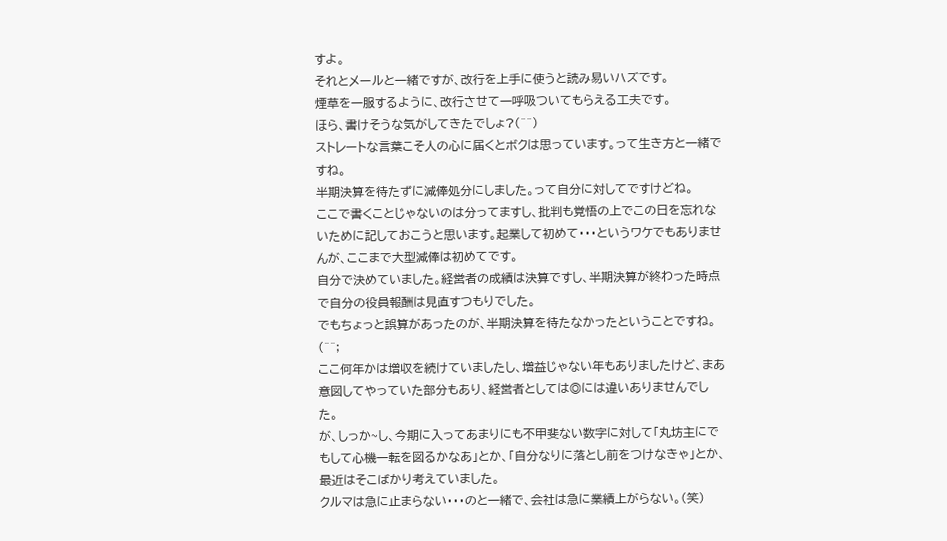すよ。
それとメールと一緒ですが、改行を上手に使うと読み易いハズです。
煙草を一服するように、改行させて一呼吸ついてもらえる工夫です。
ほら、書けそうな気がしてきたでしょ?(^^)
ストレートな言葉こそ人の心に届くとボクは思っています。って生き方と一緒ですね。
半期決算を待たずに減俸処分にしました。って自分に対してですけどね。
ここで書くことじゃないのは分ってますし、批判も覚悟の上でこの日を忘れないために記しておこうと思います。起業して初めて・・・というワケでもありませんが、ここまで大型減俸は初めてです。
自分で決めていました。経営者の成績は決算ですし、半期決算が終わった時点で自分の役員報酬は見直すつもりでした。
でもちょっと誤算があったのが、半期決算を待たなかったということですね。(^^;
ここ何年かは増収を続けていましたし、増益じゃない年もありましたけど、まあ意図してやっていた部分もあり、経営者としては◎には違いありませんでした。
が、しっか~し、今期に入ってあまりにも不甲斐ない数字に対して「丸坊主にでもして心機一転を図るかなあ」とか、「自分なりに落とし前をつけなきゃ」とか、最近はそこばかり考えていました。
クルマは急に止まらない・・・のと一緒で、会社は急に業績上がらない。(笑)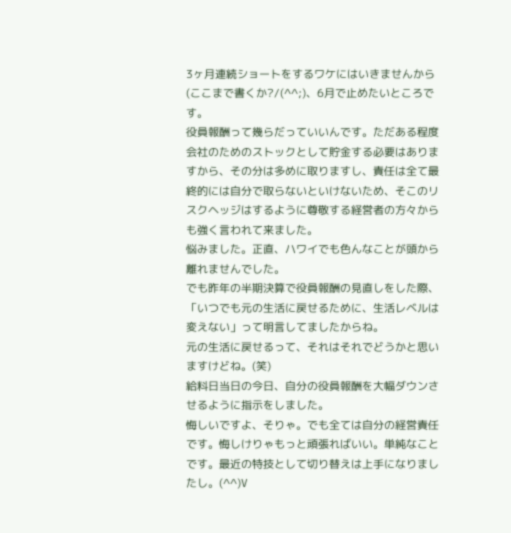3ヶ月連続ショートをするワケにはいきませんから(ここまで書くか?/(^^;)、6月で止めたいところです。
役員報酬って幾らだっていいんです。ただある程度会社のためのストックとして貯金する必要はありますから、その分は多めに取りますし、責任は全て最終的には自分で取らないといけないため、そこのリスクヘッジはするように尊敬する経営者の方々からも強く言われて来ました。
悩みました。正直、ハワイでも色んなことが頭から離れませんでした。
でも昨年の半期決算で役員報酬の見直しをした際、「いつでも元の生活に戻せるために、生活レベルは変えない」って明言してましたからね。
元の生活に戻せるって、それはそれでどうかと思いますけどね。(笑)
給料日当日の今日、自分の役員報酬を大幅ダウンさせるように指示をしました。
悔しいですよ、そりゃ。でも全ては自分の経営責任です。悔しけりゃもっと頑張ればいい。単純なことです。最近の特技として切り替えは上手になりましたし。(^^)V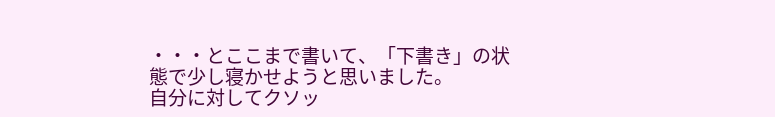・・・とここまで書いて、「下書き」の状態で少し寝かせようと思いました。
自分に対してクソッ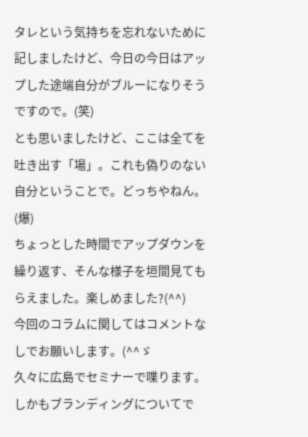タレという気持ちを忘れないために記しましたけど、今日の今日はアップした途端自分がブルーになりそうですので。(笑)
とも思いましたけど、ここは全てを吐き出す「場」。これも偽りのない自分ということで。どっちやねん。(爆)
ちょっとした時間でアップダウンを繰り返す、そんな様子を垣間見てもらえました。楽しめました?(^^)
今回のコラムに関してはコメントなしでお願いします。(^^ゞ
久々に広島でセミナーで喋ります。
しかもブランディングについてで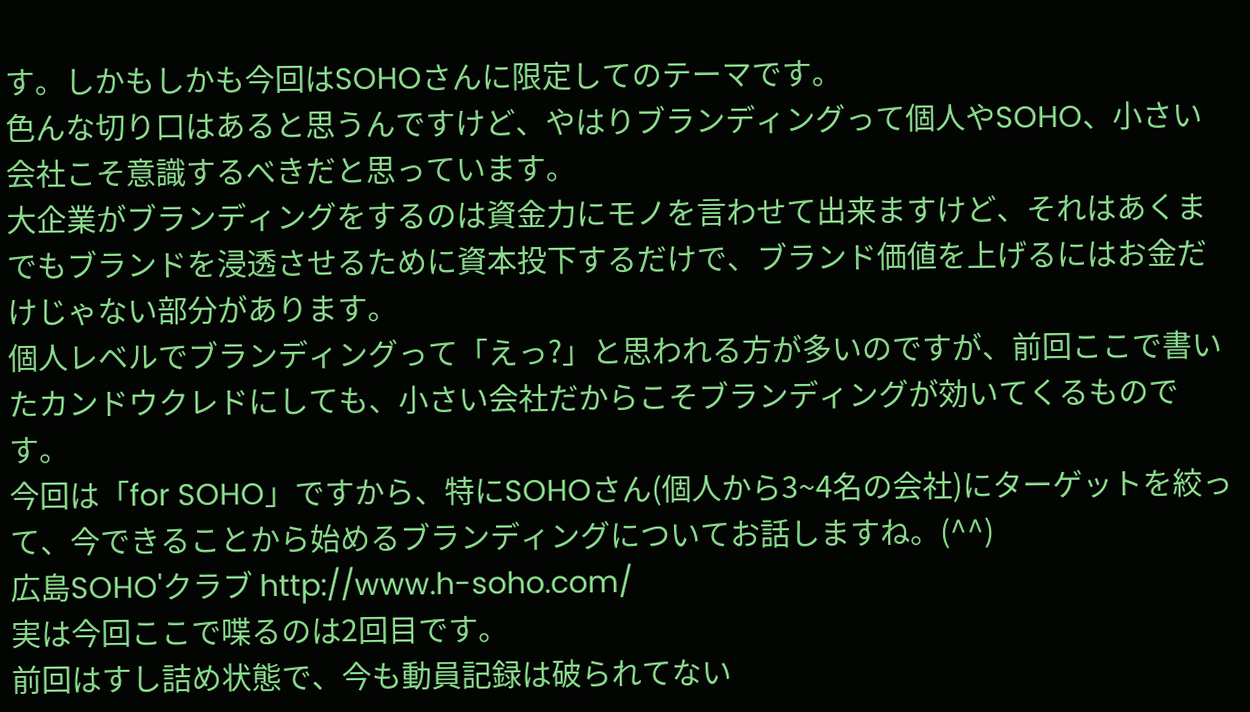す。しかもしかも今回はSOHOさんに限定してのテーマです。
色んな切り口はあると思うんですけど、やはりブランディングって個人やSOHO、小さい会社こそ意識するべきだと思っています。
大企業がブランディングをするのは資金力にモノを言わせて出来ますけど、それはあくまでもブランドを浸透させるために資本投下するだけで、ブランド価値を上げるにはお金だけじゃない部分があります。
個人レベルでブランディングって「えっ?」と思われる方が多いのですが、前回ここで書いたカンドウクレドにしても、小さい会社だからこそブランディングが効いてくるものです。
今回は「for SOHO」ですから、特にSOHOさん(個人から3~4名の会社)にターゲットを絞って、今できることから始めるブランディングについてお話しますね。(^^)
広島SOHO'クラブ http://www.h-soho.com/
実は今回ここで喋るのは2回目です。
前回はすし詰め状態で、今も動員記録は破られてない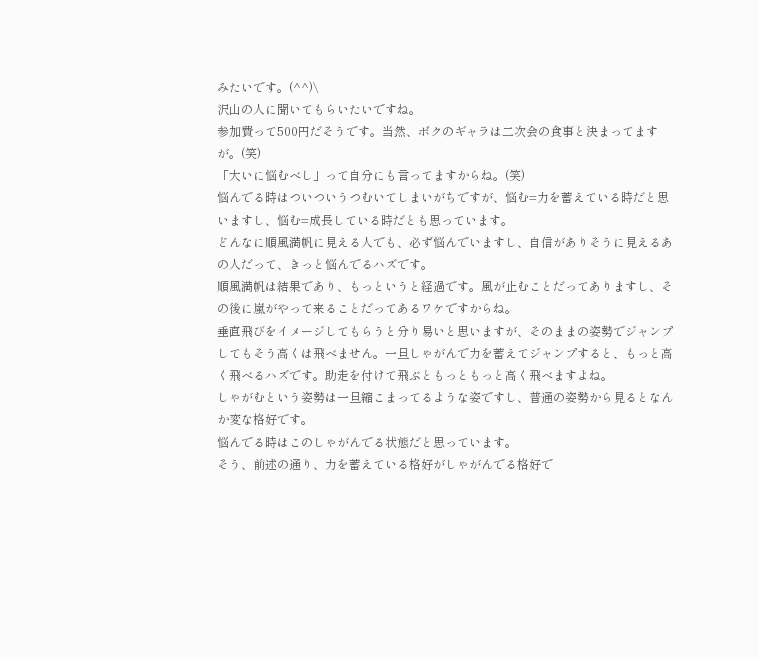みたいです。(^^)\
沢山の人に聞いてもらいたいですね。
参加費って500円だそうです。当然、ボクのギャラは二次会の食事と決まってますが。(笑)
「大いに悩むべし」って自分にも言ってますからね。(笑)
悩んでる時はついついうつむいてしまいがちですが、悩む=力を蓄えている時だと思いますし、悩む=成長している時だとも思っています。
どんなに順風満帆に見える人でも、必ず悩んでいますし、自信がありそうに見えるあの人だって、きっと悩んでるハズです。
順風満帆は結果であり、もっというと経過です。風が止むことだってありますし、その後に嵐がやって来ることだってあるワケですからね。
垂直飛びをイメージしてもらうと分り易いと思いますが、そのままの姿勢でジャンプしてもそう高くは飛べません。一旦しゃがんで力を蓄えてジャンプすると、もっと高く飛べるハズです。助走を付けて飛ぶともっともっと高く飛べますよね。
しゃがむという姿勢は一旦縮こまってるような姿ですし、普通の姿勢から見るとなんか変な格好です。
悩んでる時はこのしゃがんでる状態だと思っています。
そう、前述の通り、力を蓄えている格好がしゃがんでる格好で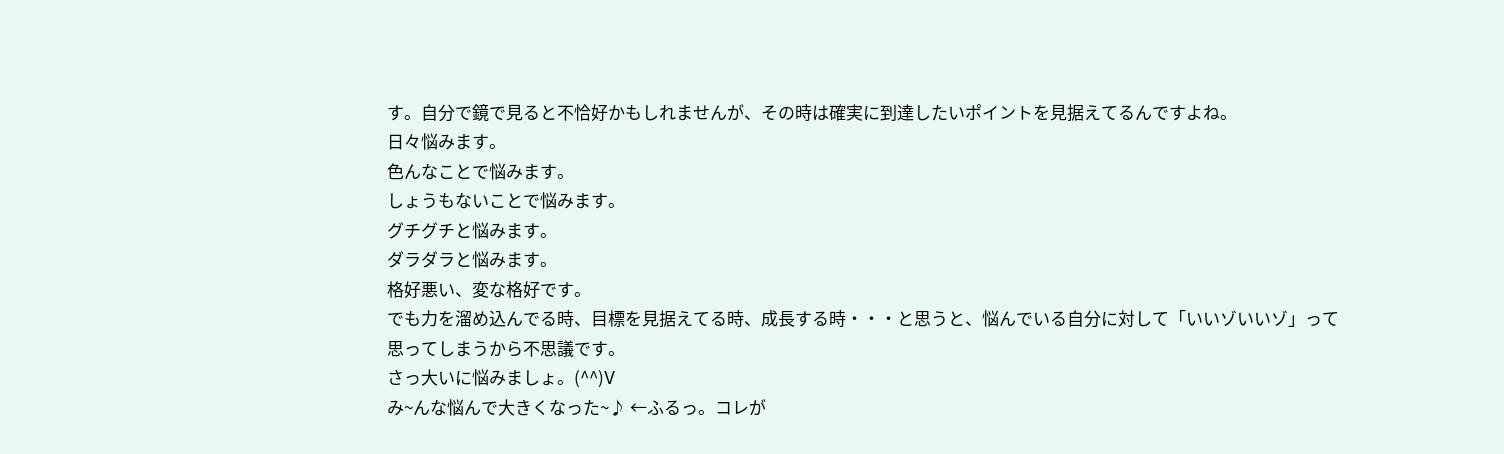す。自分で鏡で見ると不恰好かもしれませんが、その時は確実に到達したいポイントを見据えてるんですよね。
日々悩みます。
色んなことで悩みます。
しょうもないことで悩みます。
グチグチと悩みます。
ダラダラと悩みます。
格好悪い、変な格好です。
でも力を溜め込んでる時、目標を見据えてる時、成長する時・・・と思うと、悩んでいる自分に対して「いいゾいいゾ」って思ってしまうから不思議です。
さっ大いに悩みましょ。(^^)V
み~んな悩んで大きくなった~♪ ←ふるっ。コレが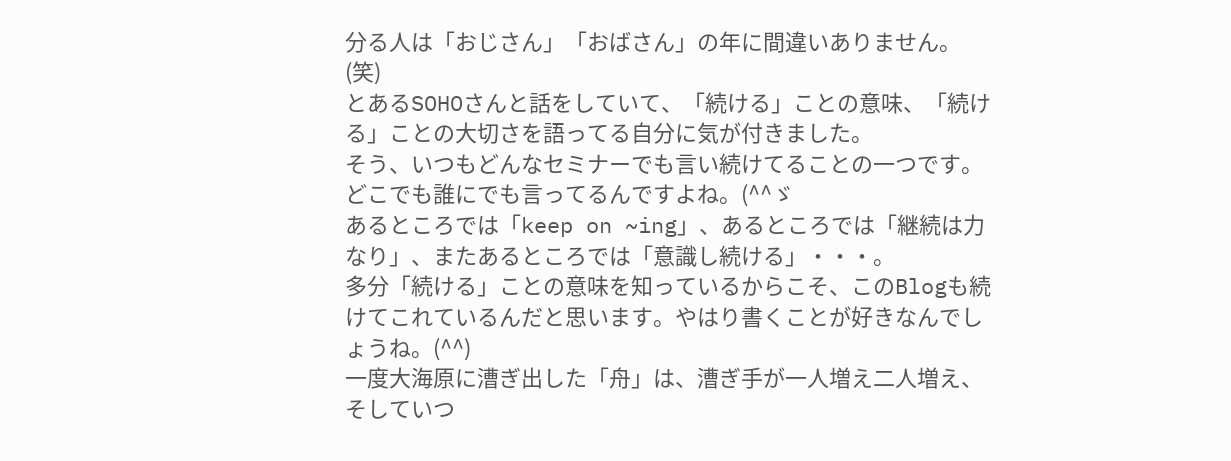分る人は「おじさん」「おばさん」の年に間違いありません。(笑)
とあるSOHOさんと話をしていて、「続ける」ことの意味、「続ける」ことの大切さを語ってる自分に気が付きました。
そう、いつもどんなセミナーでも言い続けてることの一つです。どこでも誰にでも言ってるんですよね。(^^ゞ
あるところでは「keep on ~ing」、あるところでは「継続は力なり」、またあるところでは「意識し続ける」・・・。
多分「続ける」ことの意味を知っているからこそ、このBlogも続けてこれているんだと思います。やはり書くことが好きなんでしょうね。(^^)
一度大海原に漕ぎ出した「舟」は、漕ぎ手が一人増え二人増え、そしていつ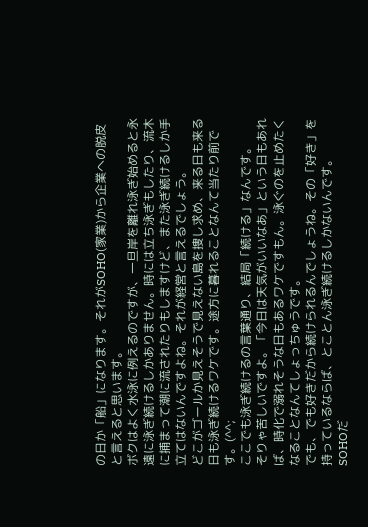の日か「船」になります。それがSOHO(家業)から企業への脱皮と言えると思います。
ボクはよく水泳に例えるのですが、一旦岸を離れ泳ぎ始めると永遠に泳ぎ続けるしかありません。時には立ち泳ぎもしたり、流木に捕まって潮に流されたりもしますけど、また泳ぎ続けるしか手立てはないんですよね。それが経営と言えるでしょう。
どこがゴールか見えそうで見えない島を捜し求め、来る日も来る日も泳ぎ続けるワケです。途方に暮れることなんて当たり前です。(^^;
ここでも泳ぎ続けるの言葉通り、結局「続ける」なんです。
そりゃ苦しいですよ。「今日は天気がいいなあ」という日もあれば、時化で溺れそうな日もあるワケですもん。泳ぐのを止めたくなることなんてしょっちゅうです。
でも、でも好きだから続けられるんでしょうね。その「好き」を持っているならば、とことん泳ぎ続けるしかないんです。
SOHOだ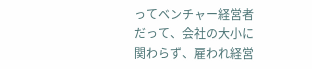ってベンチャー経営者だって、会社の大小に関わらず、雇われ経営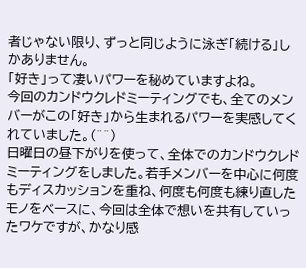者じゃない限り、ずっと同じように泳ぎ「続ける」しかありません。
「好き」って凄いパワーを秘めていますよね。
今回のカンドウクレドミーティングでも、全てのメンバーがこの「好き」から生まれるパワーを実感してくれていました。(^^)
日曜日の昼下がりを使って、全体でのカンドウクレドミーティングをしました。若手メンバーを中心に何度もディスカッションを重ね、何度も何度も練り直したモノをベースに、今回は全体で想いを共有していったワケですが、かなり感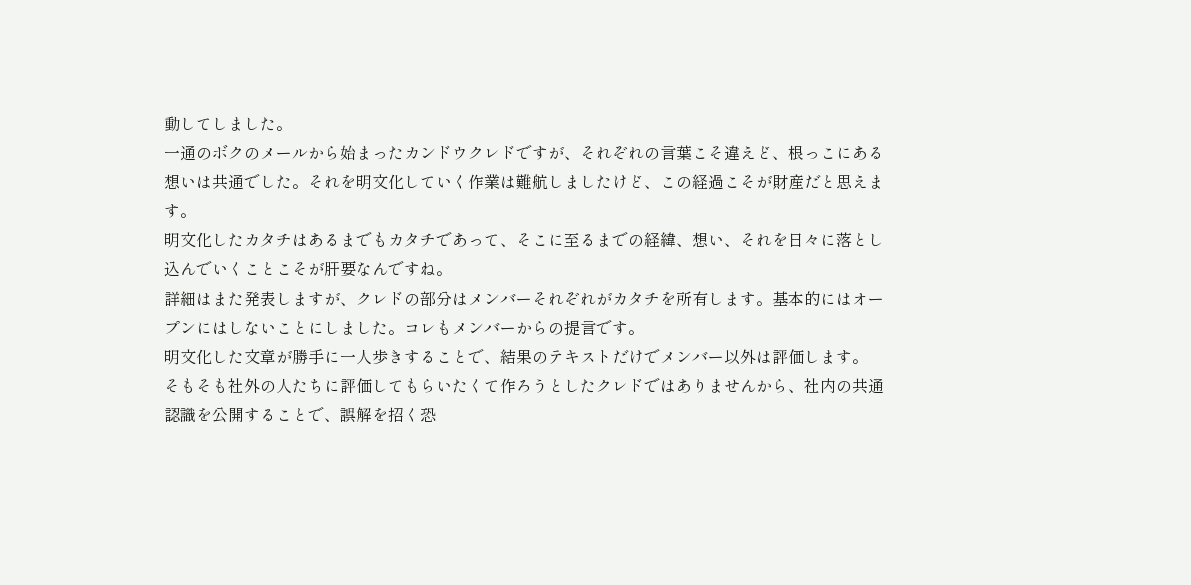動してしました。
一通のボクのメールから始まったカンドウクレドですが、それぞれの言葉こそ違えど、根っこにある想いは共通でした。それを明文化していく作業は難航しましたけど、この経過こそが財産だと思えます。
明文化したカタチはあるまでもカタチであって、そこに至るまでの経緯、想い、それを日々に落とし込んでいくことこそが肝要なんですね。
詳細はまた発表しますが、クレドの部分はメンバーそれぞれがカタチを所有します。基本的にはオープンにはしないことにしました。コレもメンバーからの提言です。
明文化した文章が勝手に一人歩きすることで、結果のテキストだけでメンバー以外は評価します。
そもそも社外の人たちに評価してもらいたくて作ろうとしたクレドではありませんから、社内の共通認識を公開することで、誤解を招く恐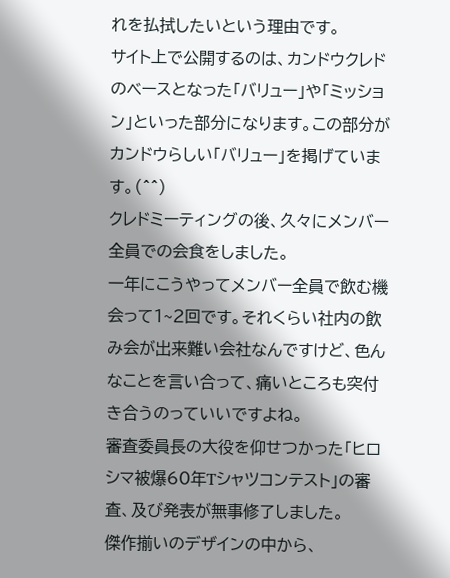れを払拭したいという理由です。
サイト上で公開するのは、カンドウクレドのベースとなった「バリュー」や「ミッション」といった部分になります。この部分がカンドウらしい「バリュー」を掲げています。(^^)
クレドミーティングの後、久々にメンバー全員での会食をしました。
一年にこうやってメンバー全員で飲む機会って1~2回です。それくらい社内の飲み会が出来難い会社なんですけど、色んなことを言い合って、痛いところも突付き合うのっていいですよね。
審査委員長の大役を仰せつかった「ヒロシマ被爆60年Tシャツコンテスト」の審査、及び発表が無事修了しました。
傑作揃いのデザインの中から、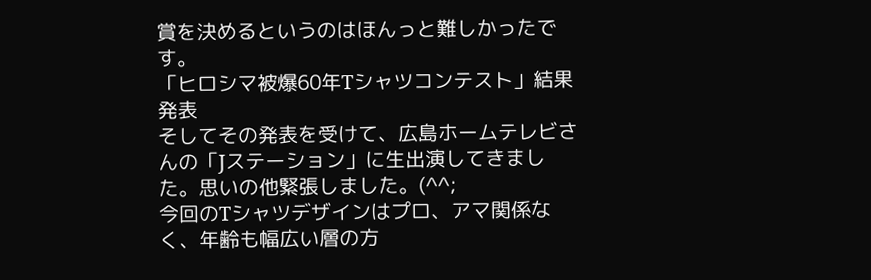賞を決めるというのはほんっと難しかったです。
「ヒロシマ被爆60年Tシャツコンテスト」結果発表
そしてその発表を受けて、広島ホームテレビさんの「Jステーション」に生出演してきました。思いの他緊張しました。(^^;
今回のTシャツデザインはプロ、アマ関係なく、年齢も幅広い層の方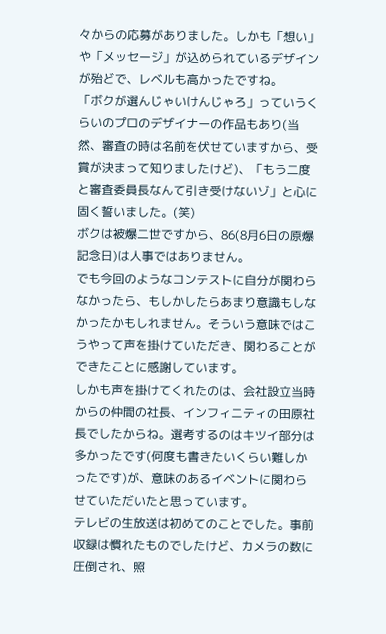々からの応募がありました。しかも「想い」や「メッセージ」が込められているデザインが殆どで、レベルも高かったですね。
「ボクが選んじゃいけんじゃろ」っていうくらいのプロのデザイナーの作品もあり(当然、審査の時は名前を伏せていますから、受賞が決まって知りましたけど)、「もう二度と審査委員長なんて引き受けないゾ」と心に固く誓いました。(笑)
ボクは被爆二世ですから、86(8月6日の原爆記念日)は人事ではありません。
でも今回のようなコンテストに自分が関わらなかったら、もしかしたらあまり意識もしなかったかもしれません。そういう意味ではこうやって声を掛けていただき、関わることができたことに感謝しています。
しかも声を掛けてくれたのは、会社設立当時からの仲間の社長、インフィニティの田原社長でしたからね。選考するのはキツイ部分は多かったです(何度も書きたいくらい難しかったです)が、意味のあるイベントに関わらせていただいたと思っています。
テレビの生放送は初めてのことでした。事前収録は慣れたものでしたけど、カメラの数に圧倒され、照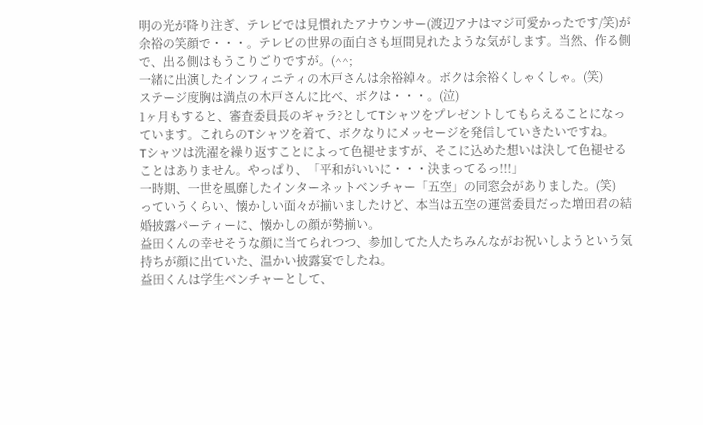明の光が降り注ぎ、テレビでは見慣れたアナウンサー(渡辺アナはマジ可愛かったです/笑)が余裕の笑顔で・・・。テレビの世界の面白さも垣間見れたような気がします。当然、作る側で、出る側はもうこりごりですが。(^^;
一緒に出演したインフィニティの木戸さんは余裕綽々。ボクは余裕くしゃくしゃ。(笑)
ステージ度胸は満点の木戸さんに比べ、ボクは・・・。(泣)
1ヶ月もすると、審査委員長のギャラ?としてTシャツをプレゼントしてもらえることになっています。これらのTシャツを着て、ボクなりにメッセージを発信していきたいですね。
Tシャツは洗濯を繰り返すことによって色褪せますが、そこに込めた想いは決して色褪せることはありません。やっぱり、「平和がいいに・・・決まってるっ!!!」
一時期、一世を風靡したインターネットベンチャー「五空」の同窓会がありました。(笑)
っていうくらい、懐かしい面々が揃いましたけど、本当は五空の運営委員だった増田君の結婚披露パーティーに、懐かしの顔が勢揃い。
益田くんの幸せそうな顔に当てられつつ、参加してた人たちみんながお祝いしようという気持ちが顔に出ていた、温かい披露宴でしたね。
益田くんは学生ベンチャーとして、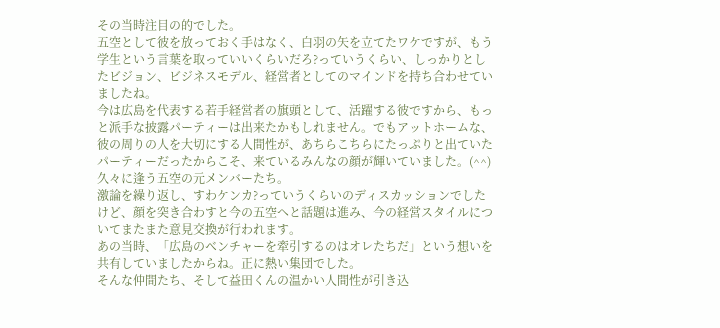その当時注目の的でした。
五空として彼を放っておく手はなく、白羽の矢を立てたワケですが、もう学生という言葉を取っていいくらいだろ?っていうくらい、しっかりとしたビジョン、ビジネスモデル、経営者としてのマインドを持ち合わせていましたね。
今は広島を代表する若手経営者の旗頭として、活躍する彼ですから、もっと派手な披露パーティーは出来たかもしれません。でもアットホームな、彼の周りの人を大切にする人間性が、あちらこちらにたっぷりと出ていたパーティーだったからこそ、来ているみんなの顔が輝いていました。(^^)
久々に逢う五空の元メンバーたち。
激論を繰り返し、すわケンカ?っていうくらいのディスカッションでしたけど、顔を突き合わすと今の五空へと話題は進み、今の経営スタイルについてまたまた意見交換が行われます。
あの当時、「広島のベンチャーを牽引するのはオレたちだ」という想いを共有していましたからね。正に熱い集団でした。
そんな仲間たち、そして益田くんの温かい人間性が引き込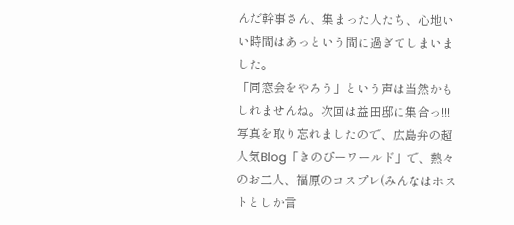んだ幹事さん、集まった人たち、心地いい時間はあっという間に過ぎてしまいました。
「同窓会をやろう」という声は当然かもしれませんね。次回は益田邸に集合っ!!!
写真を取り忘れましたので、広島弁の超人気Blog「きのぴーワールド」で、熱々のお二人、福原のコスプレ(みんなはホストとしか言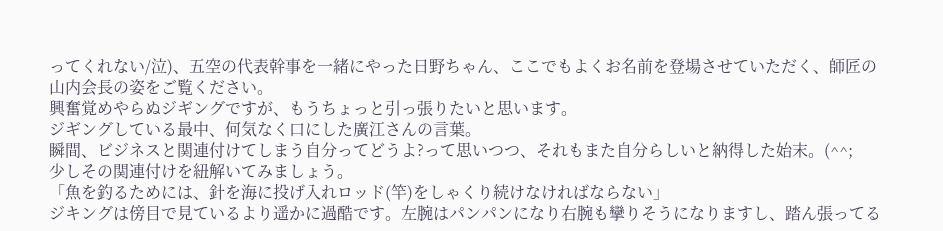ってくれない/泣)、五空の代表幹事を一緒にやった日野ちゃん、ここでもよくお名前を登場させていただく、師匠の山内会長の姿をご覧ください。
興奮覚めやらぬジギングですが、もうちょっと引っ張りたいと思います。
ジギングしている最中、何気なく口にした廣江さんの言葉。
瞬間、ビジネスと関連付けてしまう自分ってどうよ?って思いつつ、それもまた自分らしいと納得した始末。(^^;
少しその関連付けを紐解いてみましょう。
「魚を釣るためには、針を海に投げ入れロッド(竿)をしゃくり続けなければならない」
ジキングは傍目で見ているより遥かに過酷です。左腕はパンパンになり右腕も攣りそうになりますし、踏ん張ってる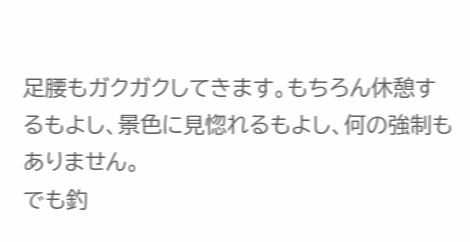足腰もガクガクしてきます。もちろん休憩するもよし、景色に見惚れるもよし、何の強制もありません。
でも釣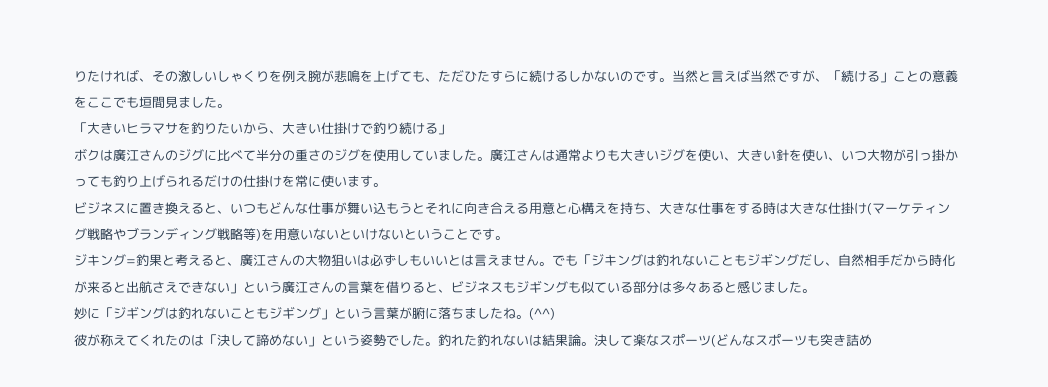りたければ、その激しいしゃくりを例え腕が悲鳴を上げても、ただひたすらに続けるしかないのです。当然と言えば当然ですが、「続ける」ことの意義をここでも垣間見ました。
「大きいヒラマサを釣りたいから、大きい仕掛けで釣り続ける」
ボクは廣江さんのジグに比べて半分の重さのジグを使用していました。廣江さんは通常よりも大きいジグを使い、大きい針を使い、いつ大物が引っ掛かっても釣り上げられるだけの仕掛けを常に使います。
ビジネスに置き換えると、いつもどんな仕事が舞い込もうとそれに向き合える用意と心構えを持ち、大きな仕事をする時は大きな仕掛け(マーケティング戦略やブランディング戦略等)を用意いないといけないということです。
ジキング=釣果と考えると、廣江さんの大物狙いは必ずしもいいとは言えません。でも「ジキングは釣れないこともジギングだし、自然相手だから時化が来ると出航さえできない」という廣江さんの言葉を借りると、ビジネスもジギングも似ている部分は多々あると感じました。
妙に「ジギングは釣れないこともジギング」という言葉が腑に落ちましたね。(^^)
彼が称えてくれたのは「決して諦めない」という姿勢でした。釣れた釣れないは結果論。決して楽なスポーツ(どんなスポーツも突き詰め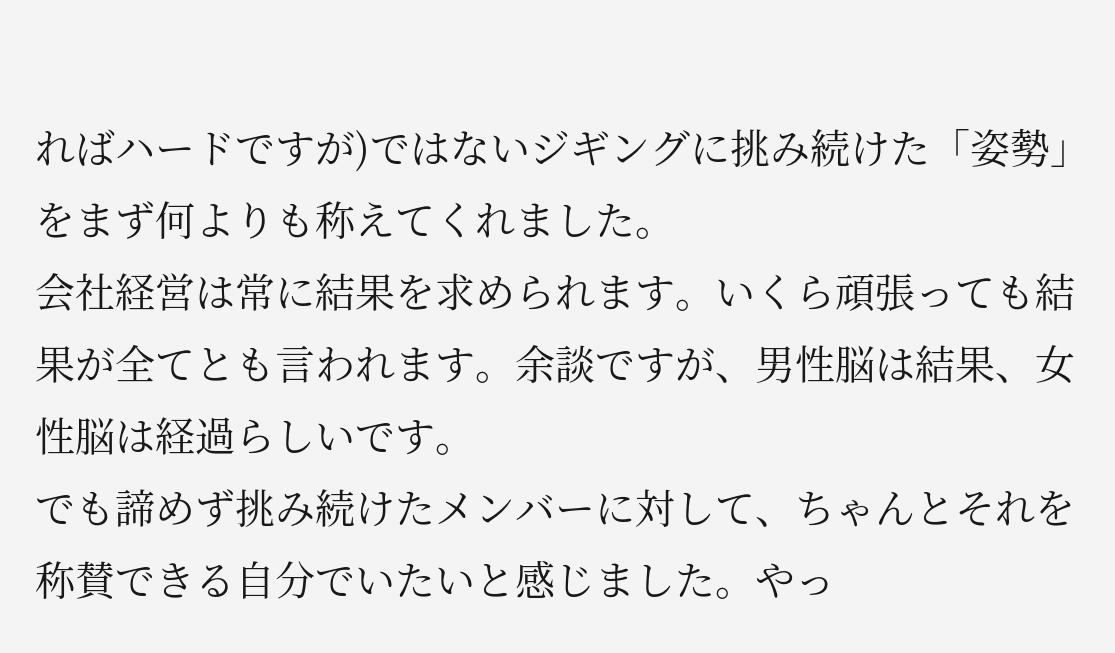ればハードですが)ではないジギングに挑み続けた「姿勢」をまず何よりも称えてくれました。
会社経営は常に結果を求められます。いくら頑張っても結果が全てとも言われます。余談ですが、男性脳は結果、女性脳は経過らしいです。
でも諦めず挑み続けたメンバーに対して、ちゃんとそれを称賛できる自分でいたいと感じました。やっ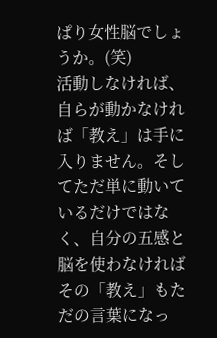ぱり女性脳でしょうか。(笑)
活動しなければ、自らが動かなければ「教え」は手に入りません。そしてただ単に動いているだけではなく、自分の五感と脳を使わなければその「教え」もただの言葉になっ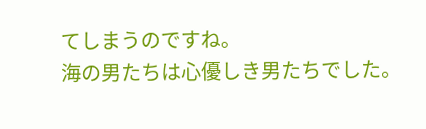てしまうのですね。
海の男たちは心優しき男たちでした。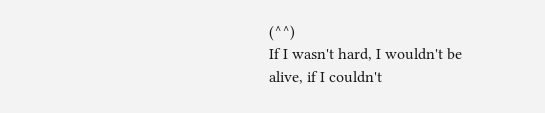(^^)
If I wasn't hard, I wouldn't be alive, if I couldn't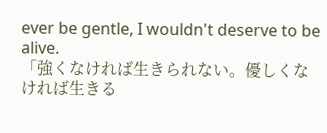ever be gentle, I wouldn't deserve to be alive.
「強くなければ生きられない。優しくなければ生きる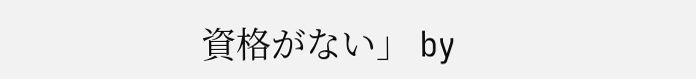資格がない」 by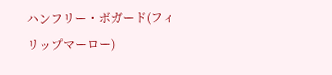ハンフリー・ボガード(フィリップマーロー)